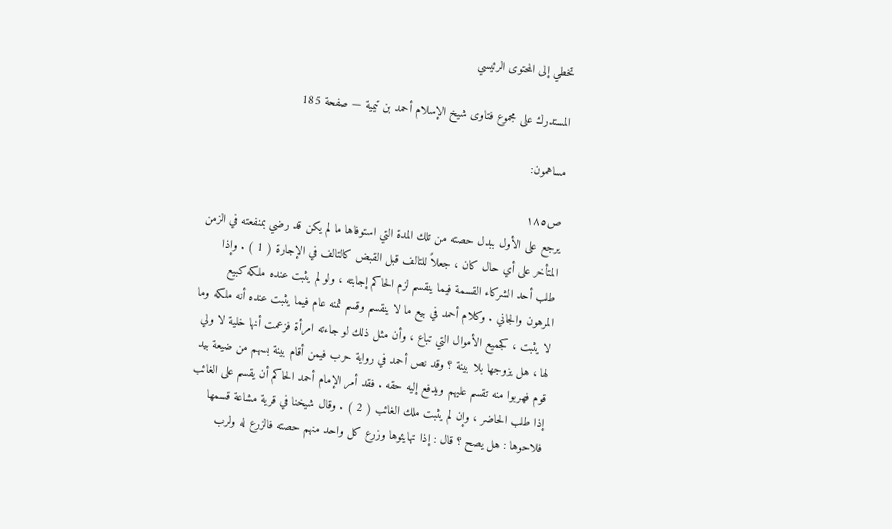تخطي إلى المحتوى الرئيسي

المستدرك على مجموع فتاوى شيخ الإسلام أحمد بن تيمية — صفحة 185

مساهمون:

ص١٨٥
يرجع على الأول ببدل حصته من تلك المدة التي استوفاها ما لم يكن قد رضي بمنفعته في الزمن المتأخر على أي حال كان ، جعلاً للتالف قبل القبض كالتالف في الإجارة ( 1 ) . وإذا طلب أحد الشركاء القسمة فيما ينقسم لزم الحاكم إجابته ، ولو لم يثبت عنده ملكه كبيع المرهون والجاني . وكلام أحمد في بيع ما لا ينقسم وقسم ثمنه عام فيما يثبت عنده أنه ملكه وما لا يثبت ، كجميع الأموال التي تباع ، وأن مثل ذلك لو جاءته امرأة فزعمت أنها خلية لا ولي لها ، هل يزوجها بلا بينة ؟ وقد نص أحمد في رواية حرب فيمن أقام بينة بسهم من ضيعة بيد قوم فهربوا منه تقسم عليهم ويدفع إليه حقه . فقد أمر الإمام أحمد الحاكم أن يقسم على الغائب إذا طلب الحاضر ، وإن لم يثبت ملك الغائب ( 2 ) . وقال شيخنا في قرية مشاعة قسمها فلاحوها : هل يصح ؟ قال : إذا تهايئوها وزرع كل واحد منهم حصته فالزرع له ولرب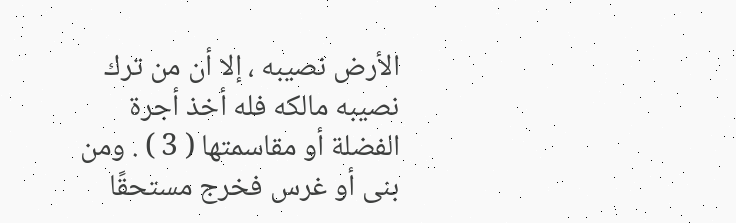الأرض نصيبه ، إلا أن من ترك نصيبه مالكه فله أخذ أجرة الفضلة أو مقاسمتها ( 3 ) . ومن بنى أو غرس فخرج مستحقًا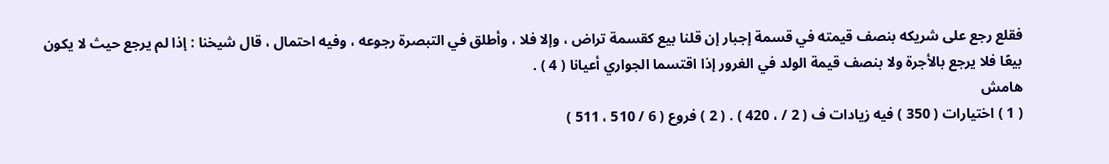فقلع رجع على شريكه بنصف قيمته في قسمة إجبار إن قلنا بيع كقسمة تراض ، وإلا فلا ، وأطلق في التبصرة رجوعه ، وفيه احتمال ، قال شيخنا : إذا لم يرجع حيث لا يكون بيعًا فلا يرجع بالأجرة ولا بنصف قيمة الولد في الغرور إذا اقتسما الجواري أعيانا ( 4 ) .
هامش
( 1 ) اختيارات ( 350 ) فيه زيادات ف ( 2 / ، 420 ) . ( 2 ) فروع ( 6 / 510 ، 511 )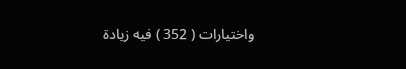واختيارات ( 352 ) فيه زيادة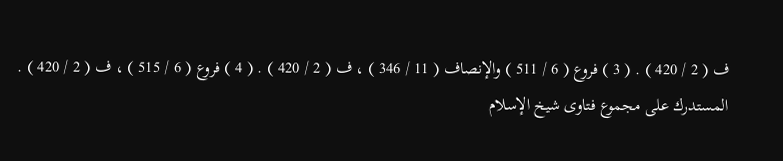ف ( 2 / 420 ) . ( 3 ) فروع ( 6 / 511 ) والإنصاف ( 11 / 346 ) ، ف ( 2 / 420 ) . ( 4 ) فروع ( 6 / 515 ) ، ف ( 2 / 420 ) .
المستدرك على مجموع فتاوى شيخ الإسلام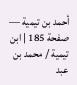أحمد بن تيمية — صفحة 185 | ابن تيمية / محمد بن عبد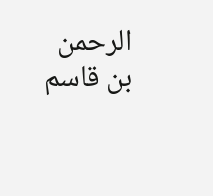الرحمن بن قاسم